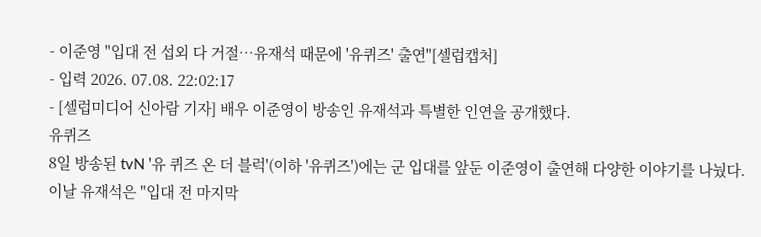- 이준영 "입대 전 섭외 다 거절…유재석 때문에 '유퀴즈' 출연"[셀럽캡처]
- 입력 2026. 07.08. 22:02:17
- [셀럽미디어 신아람 기자] 배우 이준영이 방송인 유재석과 특별한 인연을 공개했다.
유퀴즈
8일 방송된 tvN '유 퀴즈 온 더 블럭'(이하 '유퀴즈')에는 군 입대를 앞둔 이준영이 출연해 다양한 이야기를 나눴다.
이날 유재석은 "입대 전 마지막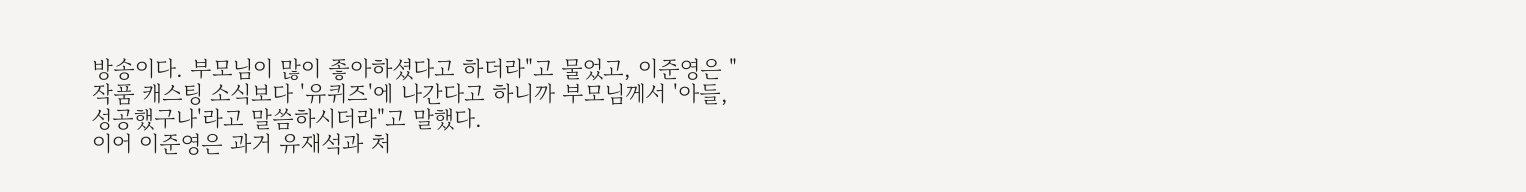방송이다. 부모님이 많이 좋아하셨다고 하더라"고 물었고, 이준영은 "작품 캐스팅 소식보다 '유퀴즈'에 나간다고 하니까 부모님께서 '아들, 성공했구나'라고 말씀하시더라"고 말했다.
이어 이준영은 과거 유재석과 처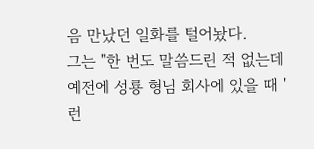음 만났던 일화를 털어놨다.
그는 "한 번도 말씀드린 적 없는데 예전에 성룡 형님 회사에 있을 때 '런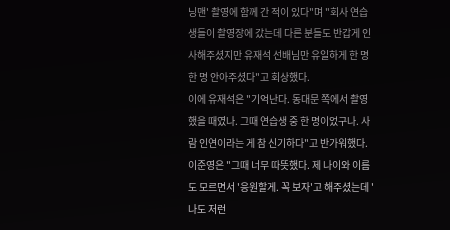닝맨' 촬영에 함께 간 적이 있다"며 "회사 연습생들이 촬영장에 갔는데 다른 분들도 반갑게 인사해주셨지만 유재석 선배님만 유일하게 한 명 한 명 안아주셨다"고 회상했다.
이에 유재석은 "기억난다. 동대문 쪽에서 촬영했을 때였나. 그때 연습생 중 한 명이었구나. 사람 인연이라는 게 참 신기하다"고 반가워했다.
이준영은 "그때 너무 따뜻했다. 제 나이와 이름도 모르면서 '응원할게. 꼭 보자'고 해주셨는데 '나도 저런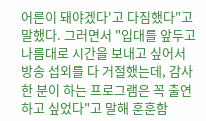어른이 돼야겠다'고 다짐했다"고 말했다. 그러면서 "입대를 앞두고 나름대로 시간을 보내고 싶어서 방송 섭외를 다 거절했는데, 감사한 분이 하는 프로그램은 꼭 출연하고 싶었다"고 말해 훈훈함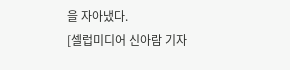을 자아냈다.
[셀럽미디어 신아람 기자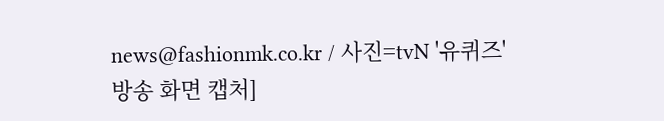news@fashionmk.co.kr / 사진=tvN '유퀴즈' 방송 화면 캡처]